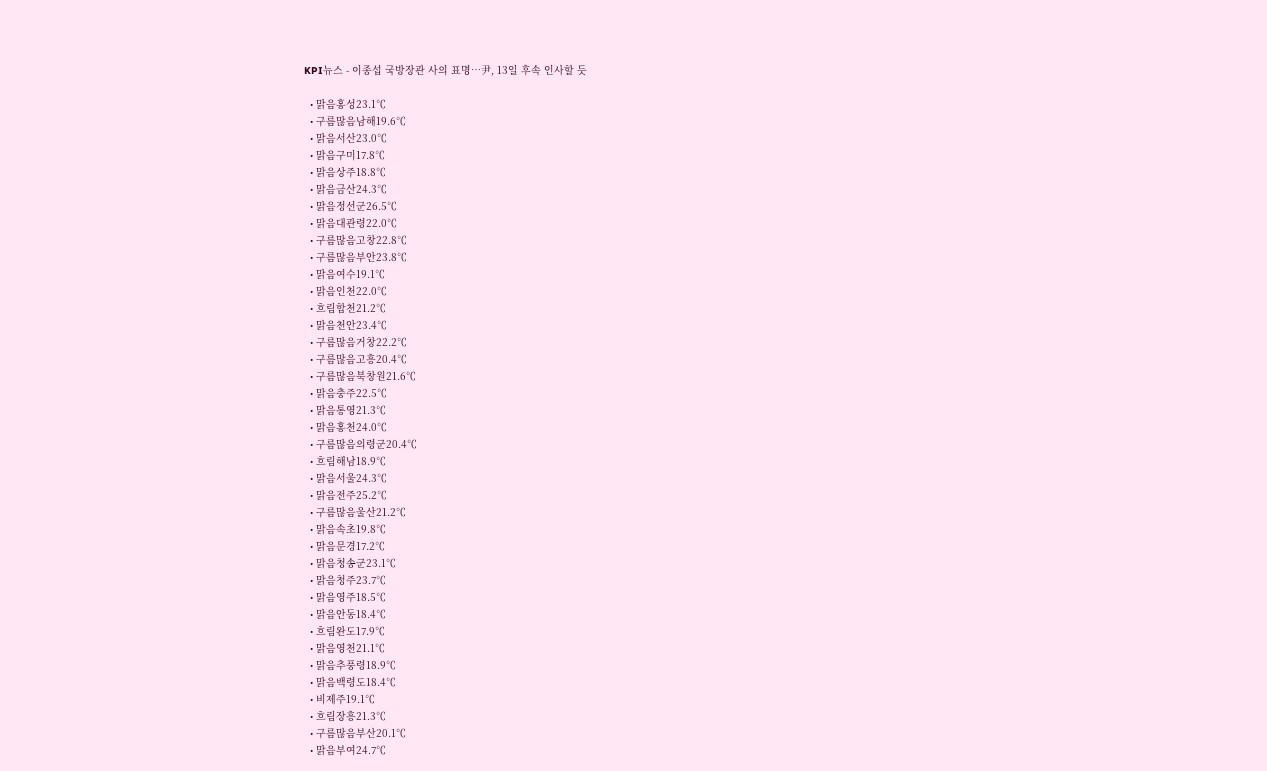KPI뉴스 - 이종섭 국방장관 사의 표명…尹, 13일 후속 인사할 듯

  • 맑음홍성23.1℃
  • 구름많음남해19.6℃
  • 맑음서산23.0℃
  • 맑음구미17.8℃
  • 맑음상주18.8℃
  • 맑음금산24.3℃
  • 맑음정선군26.5℃
  • 맑음대관령22.0℃
  • 구름많음고창22.8℃
  • 구름많음부안23.8℃
  • 맑음여수19.1℃
  • 맑음인천22.0℃
  • 흐림합천21.2℃
  • 맑음천안23.4℃
  • 구름많음거창22.2℃
  • 구름많음고흥20.4℃
  • 구름많음북창원21.6℃
  • 맑음충주22.5℃
  • 맑음통영21.3℃
  • 맑음홍천24.0℃
  • 구름많음의령군20.4℃
  • 흐림해남18.9℃
  • 맑음서울24.3℃
  • 맑음전주25.2℃
  • 구름많음울산21.2℃
  • 맑음속초19.8℃
  • 맑음문경17.2℃
  • 맑음청송군23.1℃
  • 맑음청주23.7℃
  • 맑음영주18.5℃
  • 맑음안동18.4℃
  • 흐림완도17.9℃
  • 맑음영천21.1℃
  • 맑음추풍령18.9℃
  • 맑음백령도18.4℃
  • 비제주19.1℃
  • 흐림장흥21.3℃
  • 구름많음부산20.1℃
  • 맑음부여24.7℃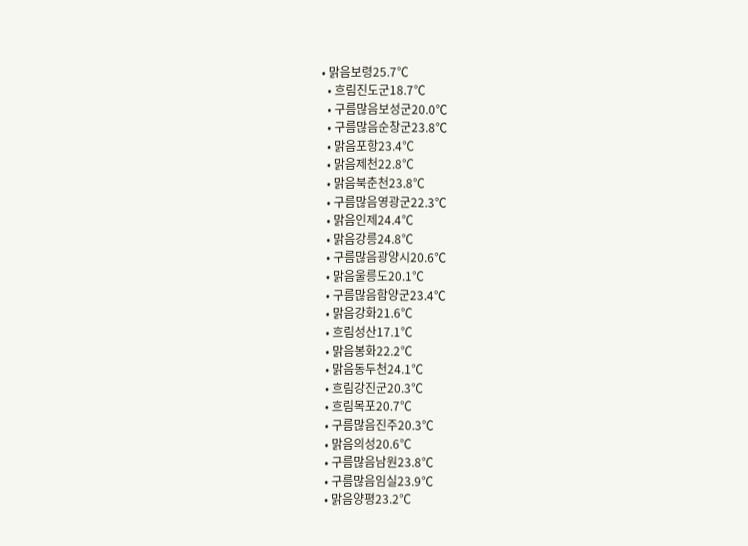• 맑음보령25.7℃
  • 흐림진도군18.7℃
  • 구름많음보성군20.0℃
  • 구름많음순창군23.8℃
  • 맑음포항23.4℃
  • 맑음제천22.8℃
  • 맑음북춘천23.8℃
  • 구름많음영광군22.3℃
  • 맑음인제24.4℃
  • 맑음강릉24.8℃
  • 구름많음광양시20.6℃
  • 맑음울릉도20.1℃
  • 구름많음함양군23.4℃
  • 맑음강화21.6℃
  • 흐림성산17.1℃
  • 맑음봉화22.2℃
  • 맑음동두천24.1℃
  • 흐림강진군20.3℃
  • 흐림목포20.7℃
  • 구름많음진주20.3℃
  • 맑음의성20.6℃
  • 구름많음남원23.8℃
  • 구름많음임실23.9℃
  • 맑음양평23.2℃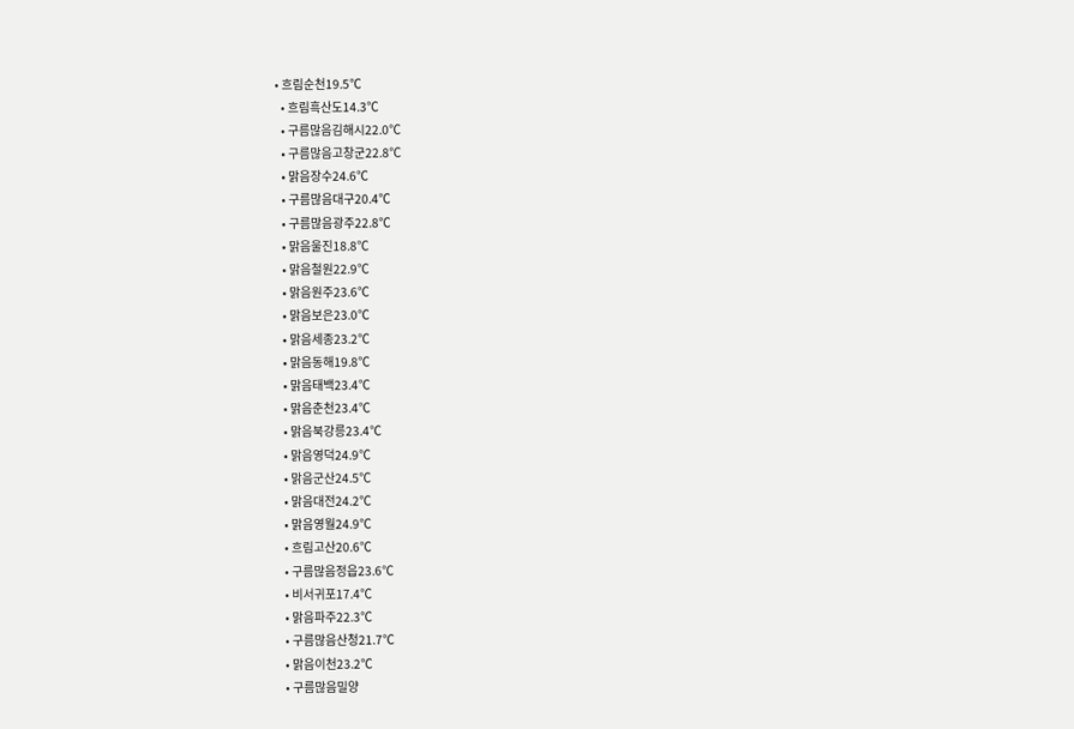• 흐림순천19.5℃
  • 흐림흑산도14.3℃
  • 구름많음김해시22.0℃
  • 구름많음고창군22.8℃
  • 맑음장수24.6℃
  • 구름많음대구20.4℃
  • 구름많음광주22.8℃
  • 맑음울진18.8℃
  • 맑음철원22.9℃
  • 맑음원주23.6℃
  • 맑음보은23.0℃
  • 맑음세종23.2℃
  • 맑음동해19.8℃
  • 맑음태백23.4℃
  • 맑음춘천23.4℃
  • 맑음북강릉23.4℃
  • 맑음영덕24.9℃
  • 맑음군산24.5℃
  • 맑음대전24.2℃
  • 맑음영월24.9℃
  • 흐림고산20.6℃
  • 구름많음정읍23.6℃
  • 비서귀포17.4℃
  • 맑음파주22.3℃
  • 구름많음산청21.7℃
  • 맑음이천23.2℃
  • 구름많음밀양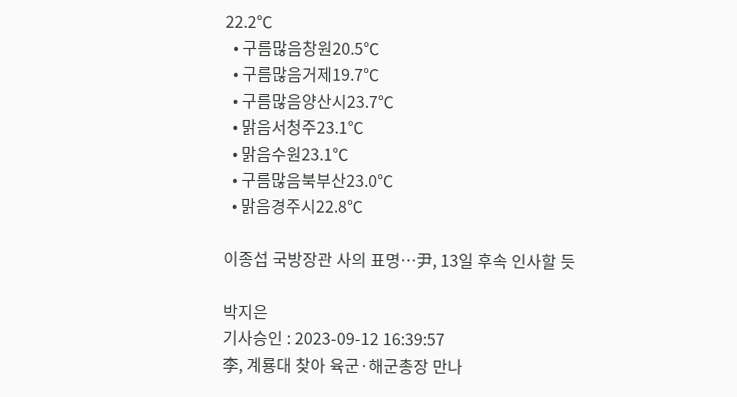22.2℃
  • 구름많음창원20.5℃
  • 구름많음거제19.7℃
  • 구름많음양산시23.7℃
  • 맑음서청주23.1℃
  • 맑음수원23.1℃
  • 구름많음북부산23.0℃
  • 맑음경주시22.8℃

이종섭 국방장관 사의 표명…尹, 13일 후속 인사할 듯

박지은
기사승인 : 2023-09-12 16:39:57
李, 계룡대 찾아 육군·해군총장 만나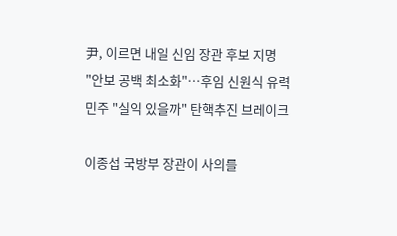尹, 이르면 내일 신임 장관 후보 지명
"안보 공백 최소화"…후임 신원식 유력
민주 "실익 있을까" 탄핵추진 브레이크

이종섭 국방부 장관이 사의를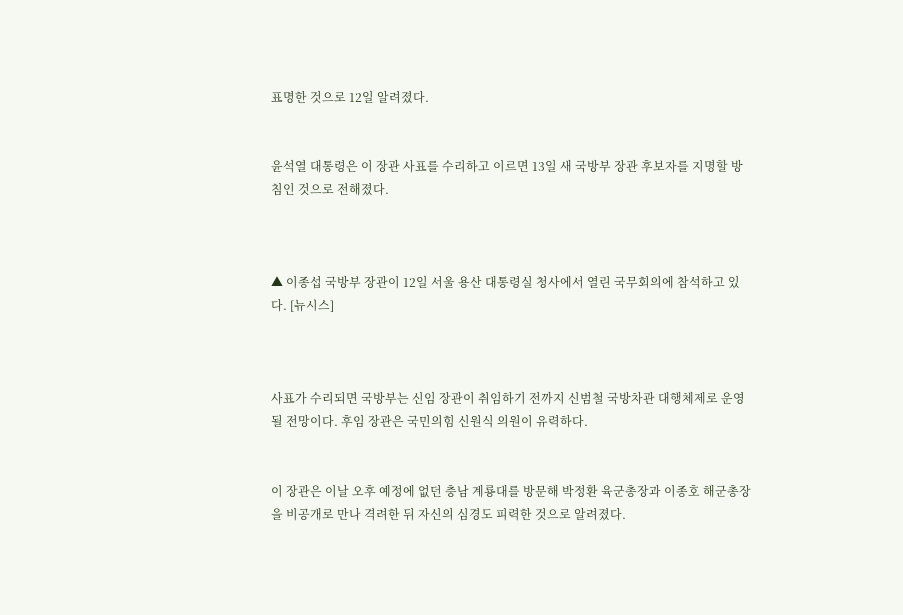표명한 것으로 12일 알려졌다.


윤석열 대통령은 이 장관 사표를 수리하고 이르면 13일 새 국방부 장관 후보자를 지명할 방침인 것으로 전해졌다.



▲ 이종섭 국방부 장관이 12일 서울 용산 대통령실 청사에서 열린 국무회의에 참석하고 있다. [뉴시스]



사표가 수리되면 국방부는 신임 장관이 취임하기 전까지 신범철 국방차관 대행체제로 운영될 전망이다. 후임 장관은 국민의힘 신원식 의원이 유력하다.


이 장관은 이날 오후 예정에 없던 충남 계룡대를 방문해 박정환 육군총장과 이종호 해군총장을 비공개로 만나 격려한 뒤 자신의 심경도 피력한 것으로 알려졌다.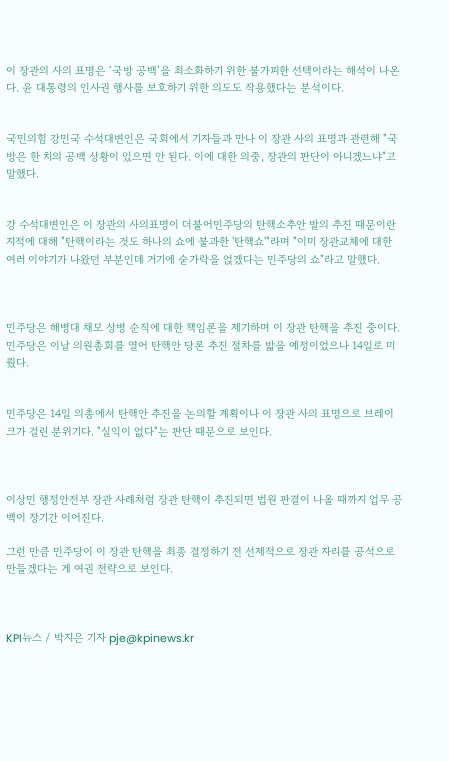이 장관의 사의 표명은 ‘국방 공백’을 최소화하기 위한 불가피한 선택이라는 해석이 나온다. 윤 대통령의 인사권 행사를 보호하기 위한 의도도 작용했다는 분석이다.


국민의힘 강민국 수석대변인은 국회에서 기자들과 만나 이 장관 사의 표명과 관련해 "국방은 한 치의 공백 상황이 있으면 안 된다. 이에 대한 의중, 장관의 판단이 아니겠느냐"고 말했다.


강 수석대변인은 이 장관의 사의표명이 더불어민주당의 탄핵소추안 발의 추진 때문이란 지적에 대해 "탄핵이라는 것도 하나의 쇼에 불과한 '탄핵쇼'"라며 "이미 장관교체에 대한 여러 이야기가 나왔던 부분인데 거기에 숟가락을 얹겠다는 민주당의 쇼"라고 말했다.



민주당은 해병대 채모 상병 순직에 대한 책임론을 제기하며 이 장관 탄핵을 추진 중이다. 민주당은 이날 의원총회를 열어 탄핵안 당론 추진 절차를 밟을 예정이었으나 14일로 미뤘다.


민주당은 14일 의총에서 탄핵안 추진을 논의할 계획이나 이 장관 사의 표명으로 브레이크가 걸린 분위기다. "실익이 없다"는 판단 때문으로 보인다.



이상민 행정안전부 장관 사례처럼 장관 탄핵이 추진되면 법원 판결이 나올 때까지 업무 공백이 장기간 이어진다.

그런 만큼 민주당이 이 장관 탄핵을 최종 결정하기 전 선제적으로 장관 자리를 공석으로 만들겠다는 게 여권 전략으로 보인다.



KPI뉴스 / 박지은 기자 pje@kpinews.kr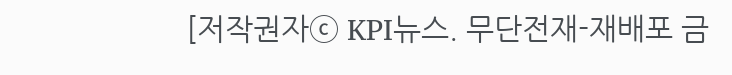[저작권자ⓒ KPI뉴스. 무단전재-재배포 금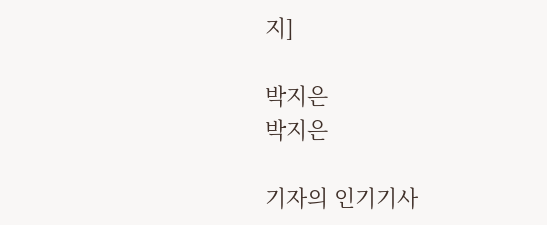지]

박지은
박지은

기자의 인기기사